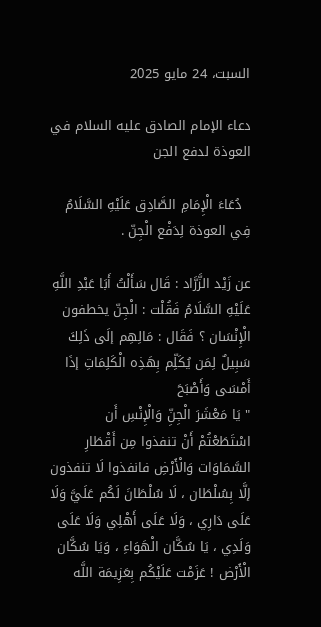السبت، 24 مايو 2025

دعاء الإمام الصادق عليه السلام في العوذة لدفع الجن

  دُعَاءَ الْإِمَامِ الصَّادِق عَلَيْهِ السَّلَامُ فِي العوذة لِدَفْع الْجِنّ .

عن زَيْد الزَّرَّاد : قَال سَأَلْتُ أَبَا عَبْدِ اللَّهِ عَلَيْهِ السَّلَامُ فَقُلْت : الْجِنّ يخطفون الْإِنْسَان ؟ فَقَال : مَالِهِم إلَى ذَلِكَ سَبِيلٌ لِمَن يُكَلِّم بِهَذِه الْكَلِمَاتِ إذَا أَمْسَى وَأَصْبَحَ
" يَا مَعْشَرَ الْجِنِّ وَالْإِنْسِ أَن اسْتَطَعْتُمْ أَنْ تنفذوا مِن أَقْطَارِ السَّمَاوَات وَالْأَرْضِ فانفذوا لَا تنفذون إلَّا بِسُلْطَان ، لَا سُلْطَانَ لَكُم عَلَيَّ وَلَا عَلَى دَارِي ، وَلَا عَلَى أَهْلِي وَلَا عَلَى وَلَدِي ، يَا سُكَّان الْهَوَاءِ ، وَيَا سُكَّان الْأَرْض ! عَزَمْت عَلَيْكُم بِعَزِيمَة اللَّه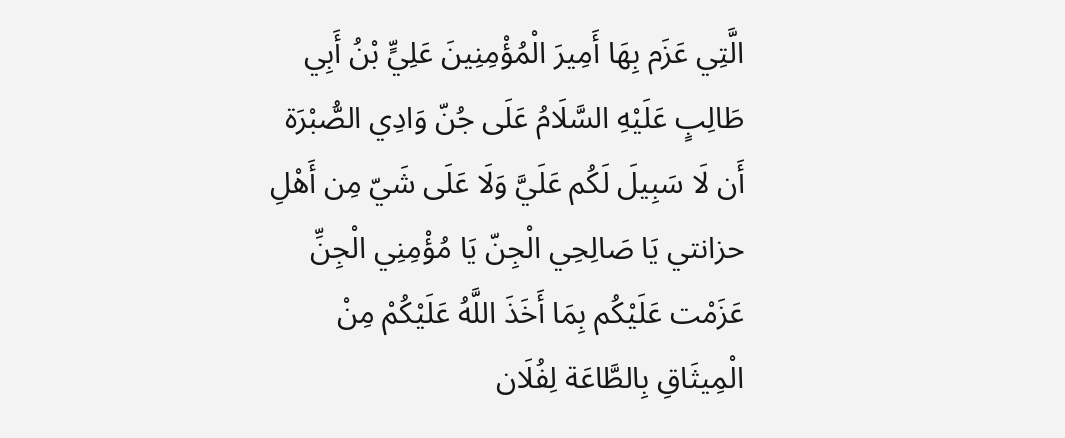الَّتِي عَزَم بِهَا أَمِيرَ الْمُؤْمِنِينَ عَلِيٍّ بْنُ أَبِي طَالِبٍ عَلَيْهِ السَّلَامُ عَلَى جُنّ وَادِي الصُّبْرَة أَن لَا سَبِيلَ لَكُم عَلَيَّ وَلَا عَلَى شَيّ مِن أَهْلِ حزانتي يَا صَالِحِي الْجِنّ يَا مُؤْمِنِي الْجِنِّ عَزَمْت عَلَيْكُم بِمَا أَخَذَ اللَّهُ عَلَيْكُمْ مِنْ الْمِيثَاقِ بِالطَّاعَة لِفُلَان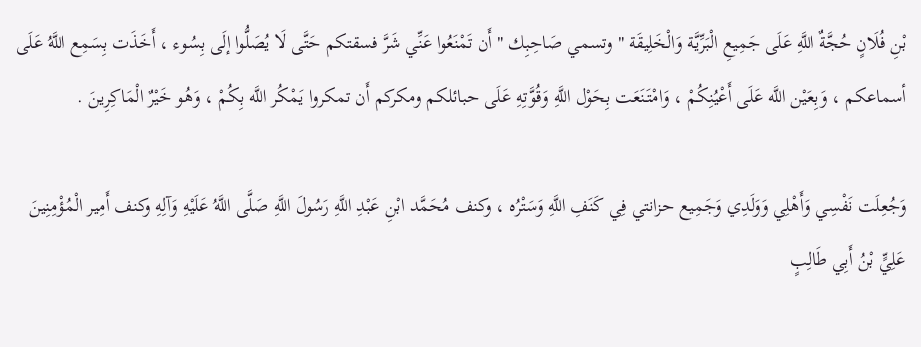بْنِ فُلَانٍ حُجَّةٌ اللَّهِ عَلَى جَمِيعِ الْبَرِّيَّة وَالْخَلِيقَة " وتسمي صَاحِبِك " أَن تَمْنَعُوا عَنِّي شَرَّ فسقتكم حَتَّى لَا يُصَلُّوا إلَى بِسُوء ، أَخَذَت بِسَمِع اللَّهُ عَلَى أسماعكم ، وَبِعَيْن اللَّه عَلَى أَعْيُنِكُمْ ، وَامْتَنَعَت بِحَوْل اللَّهِ وَقُوَّتِهِ عَلَى حبائلكم ومكركم أَن تمكروا يَمْكُر اللَّه بِكُمْ ، وَهُو خَيْرٌ الْمَاكِرِينَ .

وَجُعِلَت نَفْسِي وَأَهْلِي وَوَلَدِي وَجَمِيع حزانتي فِي كَنَفِ اللَّهِ وَسَتْرُه ، وكنف مُحَمَّد ابْنِ عَبْدِ اللَّهِ رَسُولَ اللَّهِ صَلَّى اللَّهُ عَلَيْهِ وَآلِهِ وكنف أَمِير الْمُؤْمِنِينَ عَلِيٍّ بْنُ أَبِي طَالِبٍ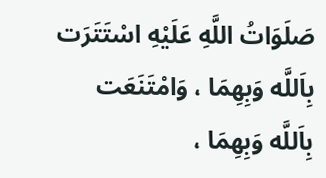صَلَوَاتُ اللَّهِ عَلَيْهِ اسْتَتَرَت بِاَللَّه وَبِهِمَا ، وَامْتَنَعَت بِاَللَّه وَبِهِمَا ،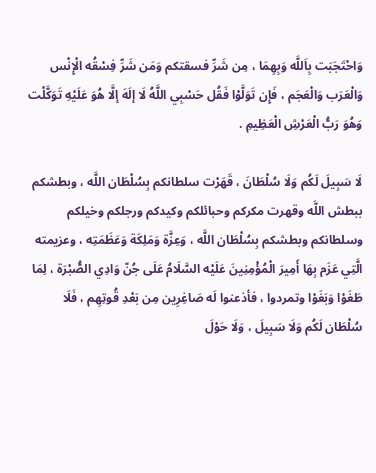وَاحْتَجَبَت بِاَللَّه وَبِهِمَا ، مِن شَرِّ فسقتكم وَمَن شَرِّ فِسْقُه الْإِنْس وَالْعَرَب وَالْعَجَم ، فَإِن تَوَلَّوْا فَقُل حَسْبِي اللَّهُ لَا إلَهَ إلَّا هُوَ عَلَيْهِ تَوَكَّلْت وَهُوَ رَبُّ الْعَرْشِ الْعَظِيمِ .

لَا سَبِيلَ لَكُم وَلَا سُلْطَانَ ، قَهَرْت سلطانكم بِسُلْطَان اللَّه ، وبطشكم ببطش اللَّه وقهرت مكركم وحبائلكم وكيدكم ورجلكم وخيلكم وسلطانكم وبطشكم بِسُلْطَان اللَّه ، وَعِزَّة وَمَلِكَة وَعَظَمَتِه ، وعزيمته الَّتِي عَزَم بِهَا أَمِيرَ الْمُؤْمِنِينَ عَلَيْه السَّلَامُ عَلَى جُنّ وَادِي الصُّبْرَة ، لِمَا طَغَوْا وَبَغَوْا وتمردوا ، فأذعنوا لَه صَاغِرِين مِن بَعْدِ قُوتِهِم ، فَلَا سُلْطَان لَكُم وَلَا سَبِيلَ ، وَلَا حَوْلَ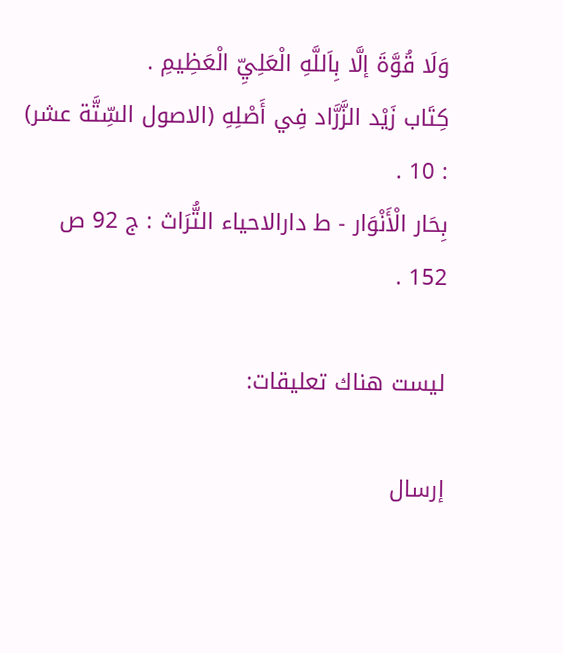وَلَا قُوَّةَ إلَّا بِاَللَّهِ الْعَلِيِّ الْعَظِيمِ .
كِتَاب زَيْد الزَّرَّاد فِي أَصْلِهِ (الاصول السِّتَّة عشر) : 10 .
بِحَار الْأَنْوَار - ط دارالاحیاء التُّرَاث : ج 92 ص 152 .

ليست هناك تعليقات:

إرسال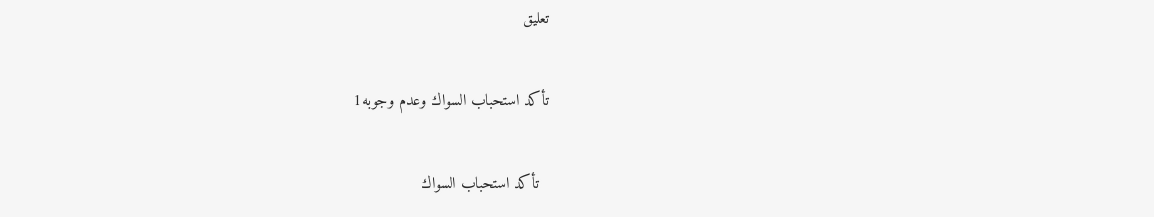تعليق

تأكد استحباب السواك وعدم وجوبه1

  تأكد استحباب السواك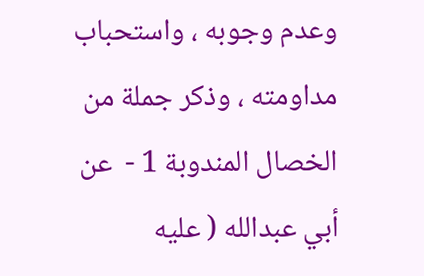وعدم وجوبه ، واستحباب مداومته ، وذكر جملة من الخصال المندوبة 1 -  عن  أبي عبدالله ( عليه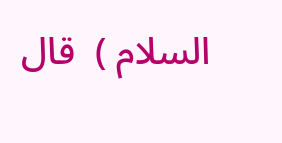السلام )  قال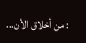: من أخلاق الأن...